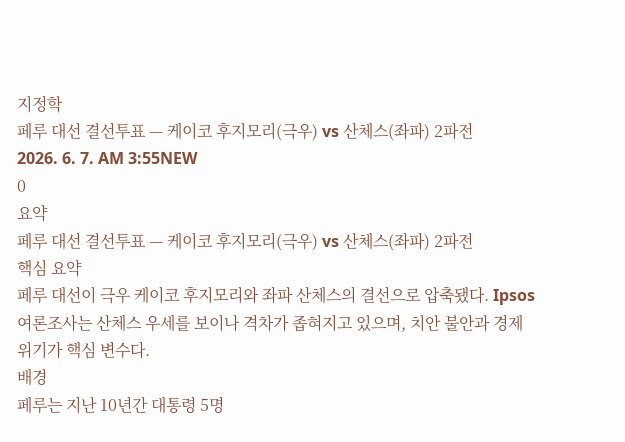지정학
페루 대선 결선투표 — 케이코 후지모리(극우) vs 산체스(좌파) 2파전
2026. 6. 7. AM 3:55NEW
0
요약
페루 대선 결선투표 — 케이코 후지모리(극우) vs 산체스(좌파) 2파전
핵심 요약
페루 대선이 극우 케이코 후지모리와 좌파 산체스의 결선으로 압축됐다. Ipsos 여론조사는 산체스 우세를 보이나 격차가 좁혀지고 있으며, 치안 불안과 경제 위기가 핵심 변수다.
배경
페루는 지난 10년간 대통령 5명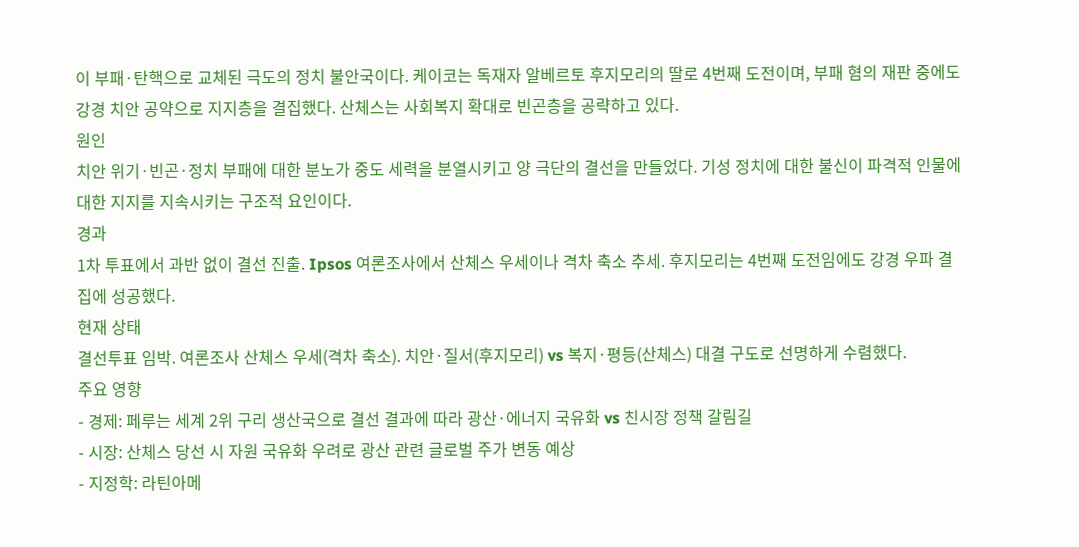이 부패·탄핵으로 교체된 극도의 정치 불안국이다. 케이코는 독재자 알베르토 후지모리의 딸로 4번째 도전이며, 부패 혐의 재판 중에도 강경 치안 공약으로 지지층을 결집했다. 산체스는 사회복지 확대로 빈곤층을 공략하고 있다.
원인
치안 위기·빈곤·정치 부패에 대한 분노가 중도 세력을 분열시키고 양 극단의 결선을 만들었다. 기성 정치에 대한 불신이 파격적 인물에 대한 지지를 지속시키는 구조적 요인이다.
경과
1차 투표에서 과반 없이 결선 진출. Ipsos 여론조사에서 산체스 우세이나 격차 축소 추세. 후지모리는 4번째 도전임에도 강경 우파 결집에 성공했다.
현재 상태
결선투표 임박. 여론조사 산체스 우세(격차 축소). 치안·질서(후지모리) vs 복지·평등(산체스) 대결 구도로 선명하게 수렴했다.
주요 영향
- 경제: 페루는 세계 2위 구리 생산국으로 결선 결과에 따라 광산·에너지 국유화 vs 친시장 정책 갈림길
- 시장: 산체스 당선 시 자원 국유화 우려로 광산 관련 글로벌 주가 변동 예상
- 지정학: 라틴아메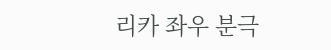리카 좌우 분극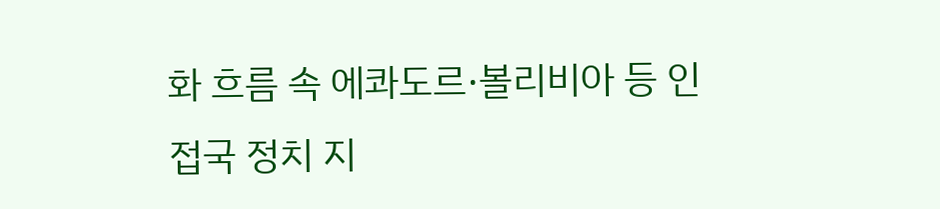화 흐름 속 에콰도르·볼리비아 등 인접국 정치 지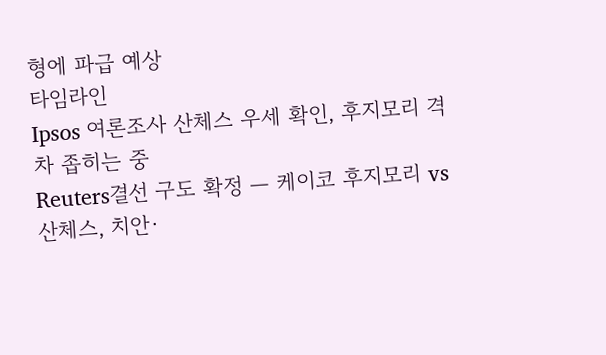형에 파급 예상
타임라인
Ipsos 여론조사 산체스 우세 확인, 후지모리 격차 좁히는 중
Reuters결선 구도 확정 — 케이코 후지모리 vs 산체스, 치안·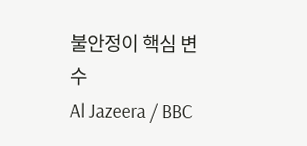불안정이 핵심 변수
Al Jazeera / BBC